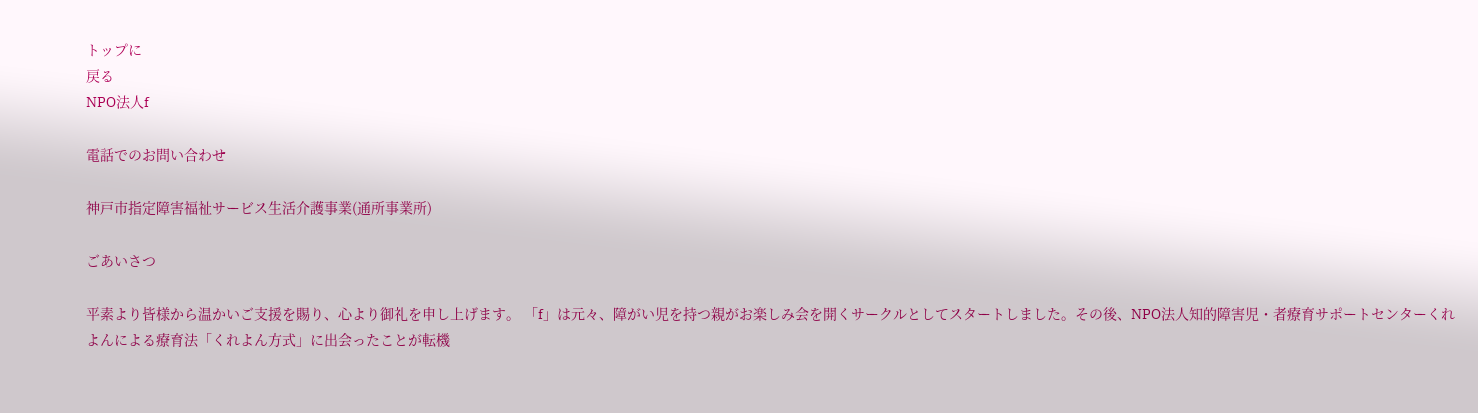トップに
戻る
NPO法人f

電話でのお問い合わせ

神戸市指定障害福祉サービス生活介護事業(通所事業所)

ごあいさつ

平素より皆様から温かいご支援を賜り、心より御礼を申し上げます。 「f」は元々、障がい児を持つ親がお楽しみ会を開くサークルとしてスタートしました。その後、NPO法人知的障害児・者療育サポートセンターくれよんによる療育法「くれよん方式」に出会ったことが転機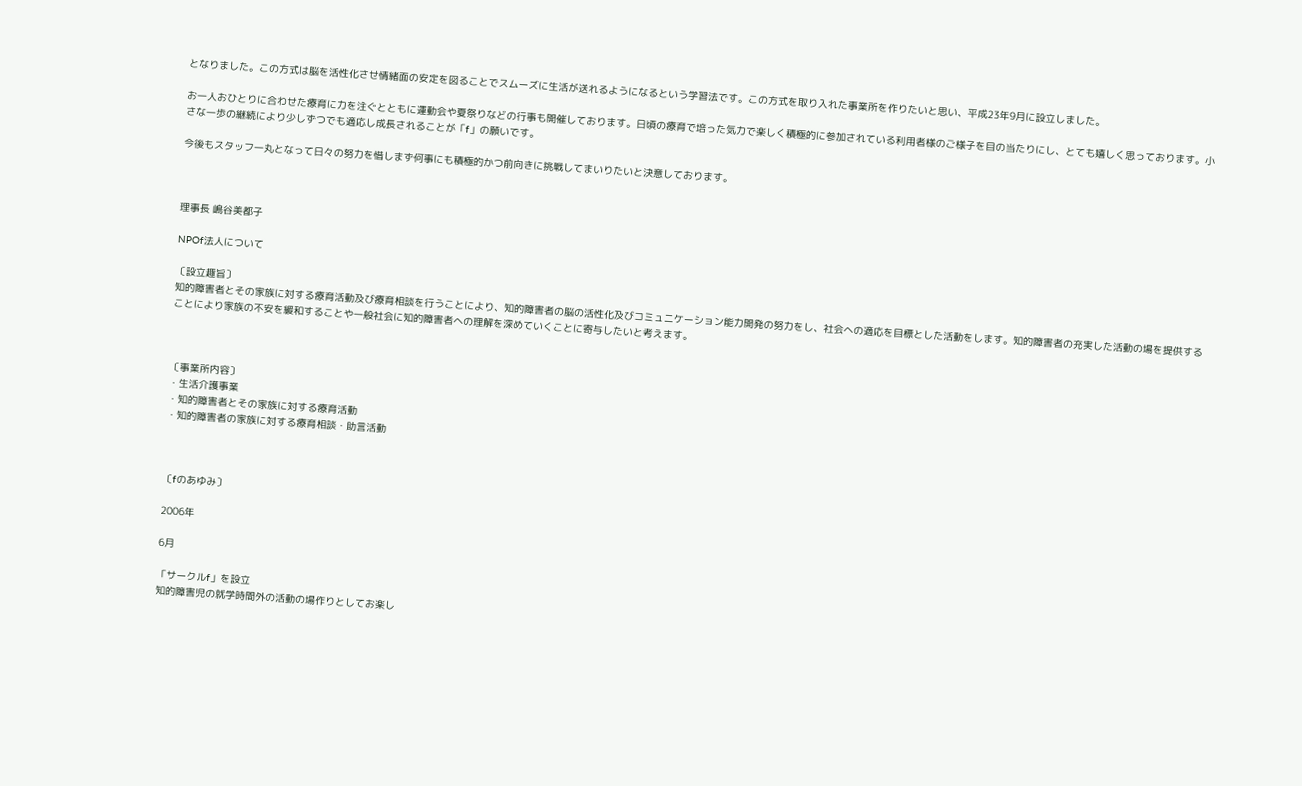となりました。この方式は脳を活性化させ情緒面の安定を図ることでスムーズに生活が送れるようになるという学習法です。この方式を取り入れた事業所を作りたいと思い、平成23年9月に設立しました。

お一人おひとりに合わせた療育に力を注ぐとともに運動会や夏祭りなどの行事も開催しております。日頃の療育で培った気力で楽しく積極的に参加されている利用者様のご様子を目の当たりにし、とても嬉しく思っております。小さな一歩の継続により少しずつでも適応し成長されることが「f」の願いです。

今後もスタッフ一丸となって日々の努力を惜しまず何事にも積極的かつ前向きに挑戦してまいりたいと決意しております。



理事長 嶋谷美都子

NPOf法人について

〔設立趣旨〕
知的障害者とその家族に対する療育活動及び療育相談を行うことにより、知的障害者の脳の活性化及びコミュニケーション能力開発の努力をし、社会への適応を目標とした活動をします。知的障害者の充実した活動の場を提供することにより家族の不安を緩和することや一般社会に知的障害者への理解を深めていくことに寄与したいと考えます。



〔事業所内容〕
・生活介護事業
・知的障害者とその家族に対する療育活動
・知的障害者の家族に対する療育相談・助言活動



〔fのあゆみ〕

2006年

6月

「サークルf」を設立
知的障害児の就学時間外の活動の場作りとしてお楽し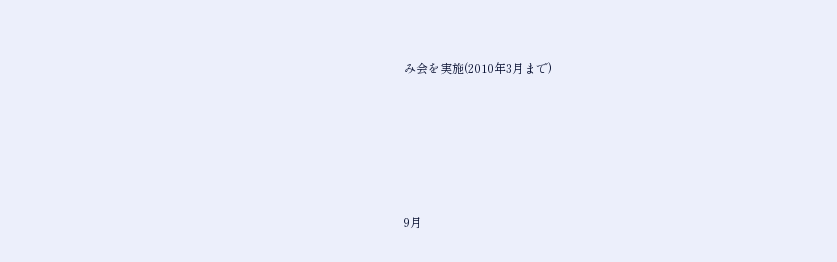み会を実施(2010年3月まで)





9月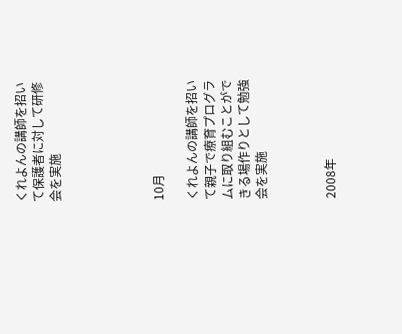くれよんの講師を招いて保護者に対して研修会を実施





10月

くれよんの講師を招いて親子で療育プログラムに取り組むことができる場作りとして勉強会を実施



2008年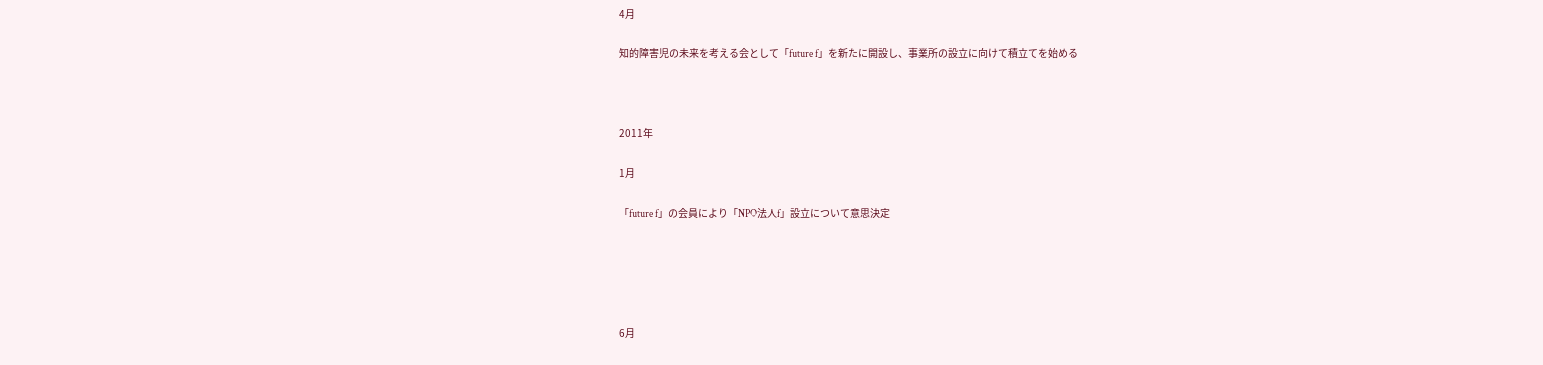4月

知的障害児の未来を考える会として「future f」を新たに開設し、事業所の設立に向けて積立てを始める



2011年

1月

「future f」の会員により「NPO法人f」設立について意思決定





6月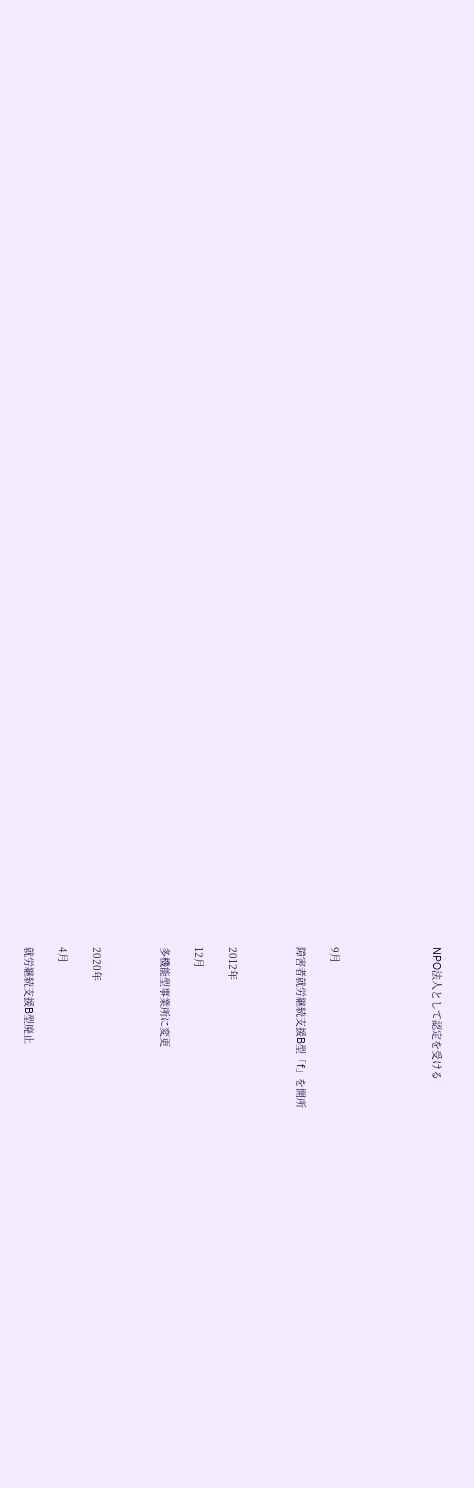NPO法人として認定を受ける





9月

障害者就労継続支援B型「f」を開所



2012年

12月

多機能型事業所に変更



2020年

4月

就労継続支援B型廃止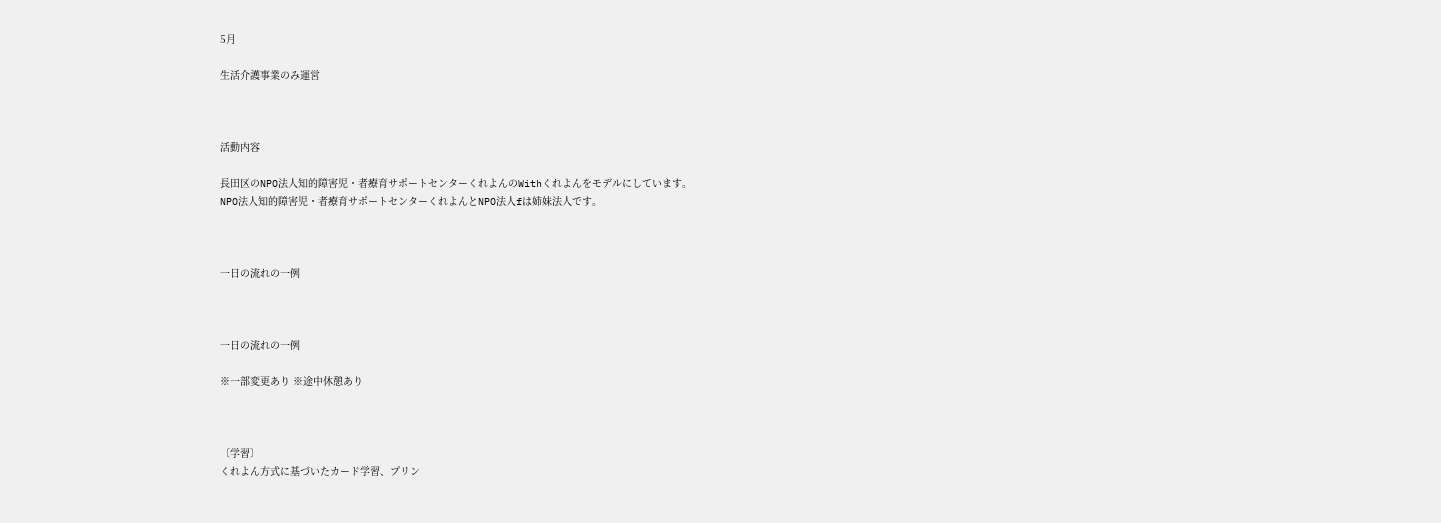5月

生活介護事業のみ運営



活動内容

長田区のNPO法人知的障害児・者療育サポートセンターくれよんのWithくれよんをモデルにしています。
NPO法人知的障害児・者療育サポートセンターくれよんとNPO法人fは姉妹法人です。



一日の流れの一例



一日の流れの一例

※一部変更あり ※途中休憩あり



〔学習〕
くれよん方式に基づいたカード学習、プリン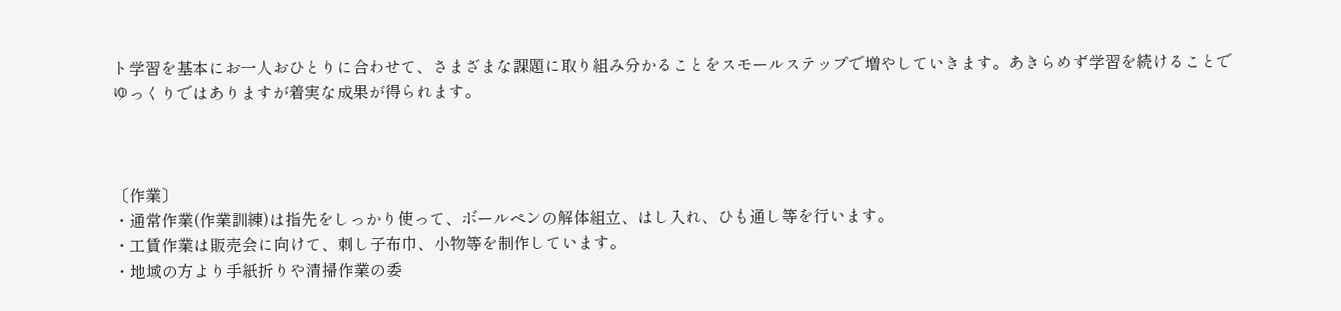ト学習を基本にお一人おひとりに合わせて、さまざまな課題に取り組み分かることをスモールステップで増やしていきます。あきらめず学習を続けることでゆっくりではありますが着実な成果が得られます。



〔作業〕
・通常作業(作業訓練)は指先をしっかり使って、ボールペンの解体組立、はし入れ、ひも通し等を行います。
・工賃作業は販売会に向けて、刺し子布巾、小物等を制作しています。
・地域の方より手紙折りや清掃作業の委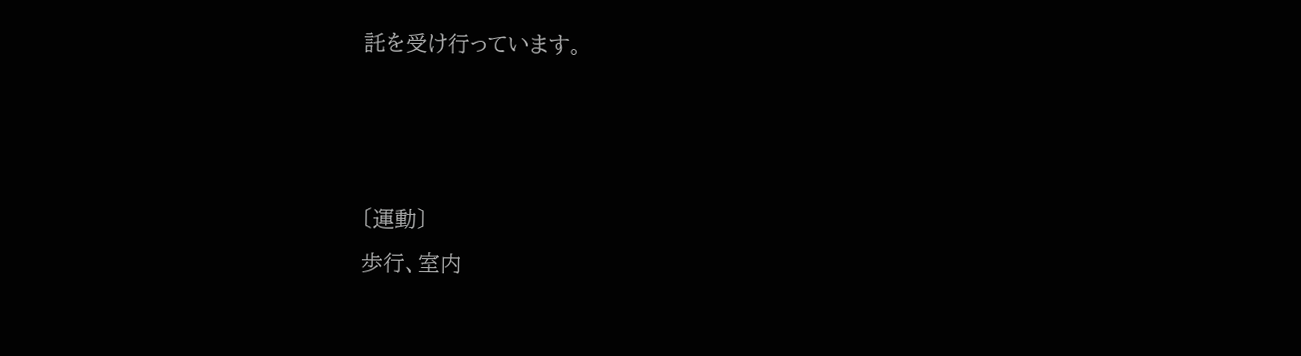託を受け行っています。



〔運動〕
歩行、室内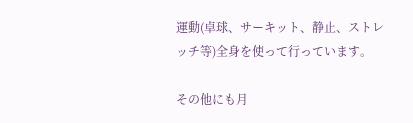運動(卓球、サーキット、静止、ストレッチ等)全身を使って行っています。

その他にも月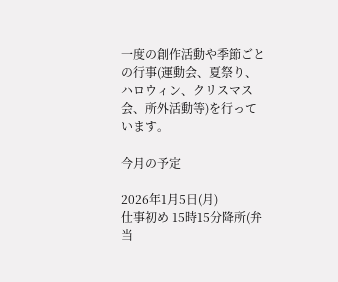一度の創作活動や季節ごとの行事(運動会、夏祭り、ハロウィン、クリスマス会、所外活動等)を行っています。

今月の予定

2026年1月5日(月)
仕事初め 15時15分降所(弁当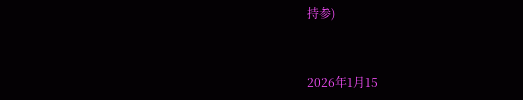持参)


2026年1月15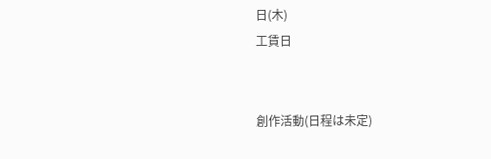日(木)
工賃日


創作活動(日程は未定)